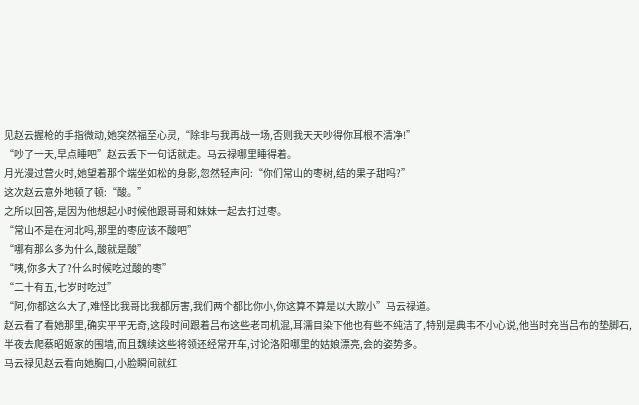见赵云握枪的手指微动,她突然福至心灵,“除非与我再战一场,否则我天天吵得你耳根不清净!”
“吵了一天,早点睡吧”赵云丢下一句话就走。马云禄哪里睡得着。
月光漫过营火时,她望着那个端坐如松的身影,忽然轻声问:“你们常山的枣树,结的果子甜吗?”
这次赵云意外地顿了顿:“酸。”
之所以回答,是因为他想起小时候他跟哥哥和妹妹一起去打过枣。
“常山不是在河北吗,那里的枣应该不酸吧”
“哪有那么多为什么,酸就是酸”
“咦,你多大了?什么时候吃过酸的枣”
“二十有五,七岁时吃过”
“阿,你都这么大了,难怪比我哥比我都厉害,我们两个都比你小,你这算不算是以大欺小”马云禄道。
赵云看了看她那里,确实平平无奇,这段时间跟着吕布这些老司机混,耳濡目染下他也有些不纯洁了,特别是典韦不小心说,他当时充当吕布的垫脚石,半夜去爬蔡昭姬家的围墙,而且魏续这些将领还经常开车,讨论洛阳哪里的姑娘漂亮,会的姿势多。
马云禄见赵云看向她胸口,小脸瞬间就红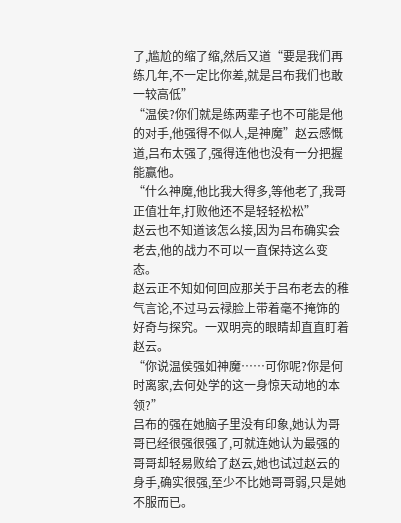了,尴尬的缩了缩,然后又道“要是我们再练几年,不一定比你差,就是吕布我们也敢一较高低”
“温侯?你们就是练两辈子也不可能是他的对手,他强得不似人,是神魔”赵云感慨道,吕布太强了,强得连他也没有一分把握能赢他。
“什么神魔,他比我大得多,等他老了,我哥正值壮年,打败他还不是轻轻松松”
赵云也不知道该怎么接,因为吕布确实会老去,他的战力不可以一直保持这么变态。
赵云正不知如何回应那关于吕布老去的稚气言论,不过马云禄脸上带着毫不掩饰的好奇与探究。一双明亮的眼睛却直直盯着赵云。
“你说温侯强如神魔……可你呢?你是何时离家,去何处学的这一身惊天动地的本领?”
吕布的强在她脑子里没有印象,她认为哥哥已经很强很强了,可就连她认为最强的哥哥却轻易败给了赵云,她也试过赵云的身手,确实很强,至少不比她哥哥弱,只是她不服而已。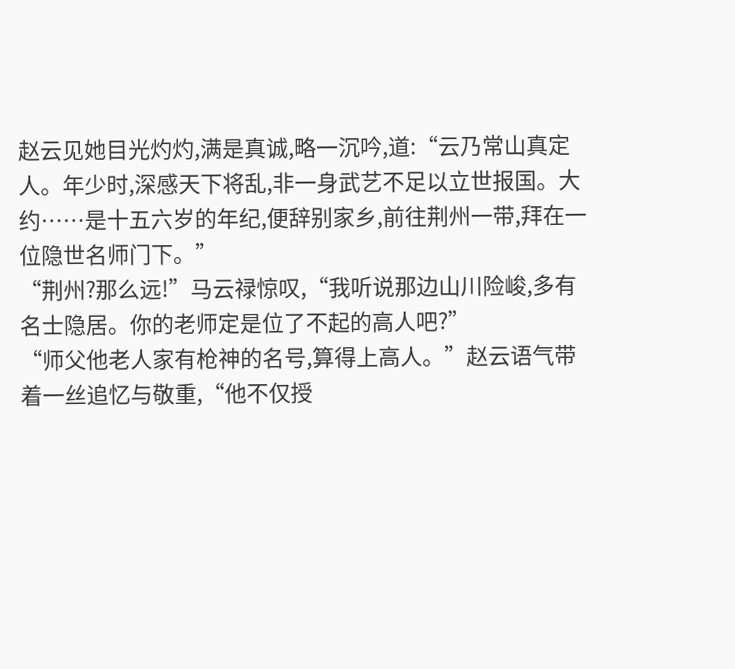赵云见她目光灼灼,满是真诚,略一沉吟,道:“云乃常山真定人。年少时,深感天下将乱,非一身武艺不足以立世报国。大约……是十五六岁的年纪,便辞别家乡,前往荆州一带,拜在一位隐世名师门下。”
“荆州?那么远!”马云禄惊叹,“我听说那边山川险峻,多有名士隐居。你的老师定是位了不起的高人吧?”
“师父他老人家有枪神的名号,算得上高人。”赵云语气带着一丝追忆与敬重,“他不仅授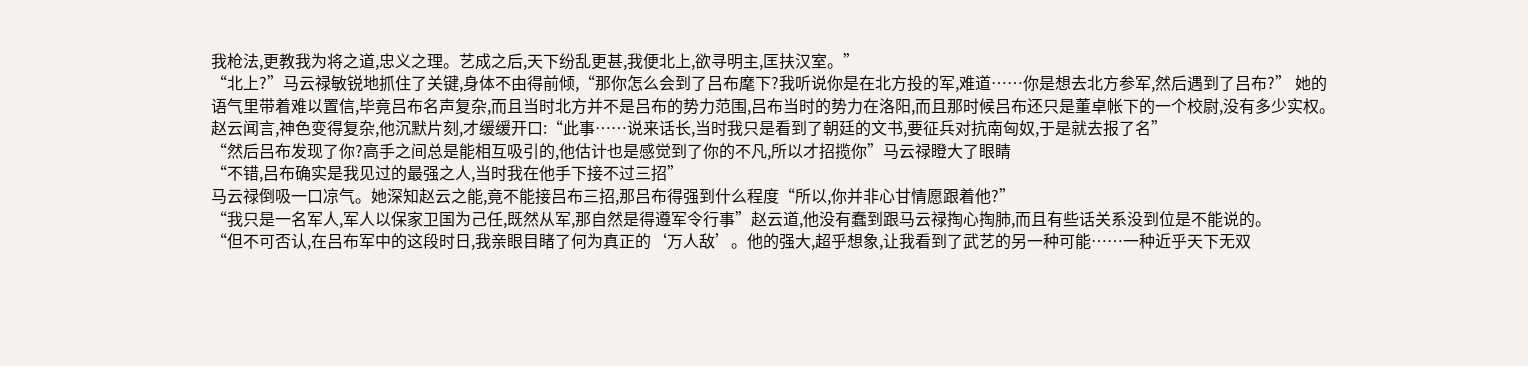我枪法,更教我为将之道,忠义之理。艺成之后,天下纷乱更甚,我便北上,欲寻明主,匡扶汉室。”
“北上?”马云禄敏锐地抓住了关键,身体不由得前倾,“那你怎么会到了吕布麾下?我听说你是在北方投的军,难道……你是想去北方参军,然后遇到了吕布?” 她的语气里带着难以置信,毕竟吕布名声复杂,而且当时北方并不是吕布的势力范围,吕布当时的势力在洛阳,而且那时候吕布还只是董卓帐下的一个校尉,没有多少实权。
赵云闻言,神色变得复杂,他沉默片刻,才缓缓开口:“此事……说来话长,当时我只是看到了朝廷的文书,要征兵对抗南匈奴,于是就去报了名”
“然后吕布发现了你?高手之间总是能相互吸引的,他估计也是感觉到了你的不凡,所以才招揽你”马云禄瞪大了眼睛
“不错,吕布确实是我见过的最强之人,当时我在他手下接不过三招”
马云禄倒吸一口凉气。她深知赵云之能,竟不能接吕布三招,那吕布得强到什么程度“所以,你并非心甘情愿跟着他?”
“我只是一名军人,军人以保家卫国为己任,既然从军,那自然是得遵军令行事”赵云道,他没有蠢到跟马云禄掏心掏肺,而且有些话关系没到位是不能说的。
“但不可否认,在吕布军中的这段时日,我亲眼目睹了何为真正的‘万人敌’。他的强大,超乎想象,让我看到了武艺的另一种可能……一种近乎天下无双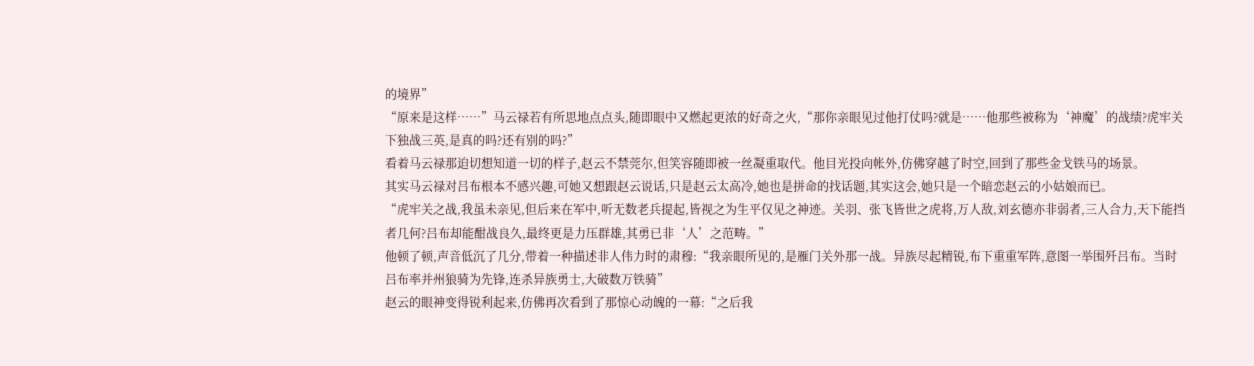的境界”
“原来是这样……”马云禄若有所思地点点头,随即眼中又燃起更浓的好奇之火,“那你亲眼见过他打仗吗?就是……他那些被称为‘神魔’的战绩?虎牢关下独战三英,是真的吗?还有别的吗?”
看着马云禄那迫切想知道一切的样子,赵云不禁莞尔,但笑容随即被一丝凝重取代。他目光投向帐外,仿佛穿越了时空,回到了那些金戈铁马的场景。
其实马云禄对吕布根本不感兴趣,可她又想跟赵云说话,只是赵云太高冷,她也是拼命的找话题,其实这会,她只是一个暗恋赵云的小姑娘而已。
“虎牢关之战,我虽未亲见,但后来在军中,听无数老兵提起,皆视之为生平仅见之神迹。关羽、张飞皆世之虎将,万人敌,刘玄德亦非弱者,三人合力,天下能挡者几何?吕布却能酣战良久,最终更是力压群雄,其勇已非‘人’之范畴。”
他顿了顿,声音低沉了几分,带着一种描述非人伟力时的肃穆:“我亲眼所见的,是雁门关外那一战。异族尽起精锐,布下重重军阵,意图一举围歼吕布。当时吕布率并州狼骑为先锋,连杀异族勇士,大破数万铁骑”
赵云的眼神变得锐利起来,仿佛再次看到了那惊心动魄的一幕:“之后我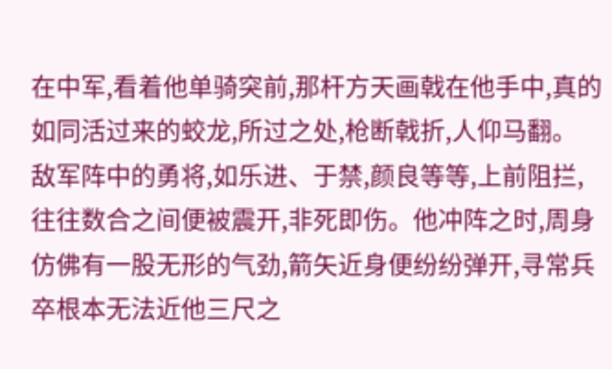在中军,看着他单骑突前,那杆方天画戟在他手中,真的如同活过来的蛟龙,所过之处,枪断戟折,人仰马翻。
敌军阵中的勇将,如乐进、于禁,颜良等等,上前阻拦,往往数合之间便被震开,非死即伤。他冲阵之时,周身仿佛有一股无形的气劲,箭矢近身便纷纷弹开,寻常兵卒根本无法近他三尺之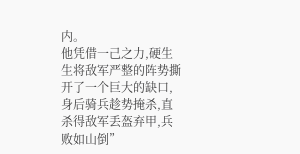内。
他凭借一己之力,硬生生将敌军严整的阵势撕开了一个巨大的缺口,身后骑兵趁势掩杀,直杀得敌军丢盔弃甲,兵败如山倒”